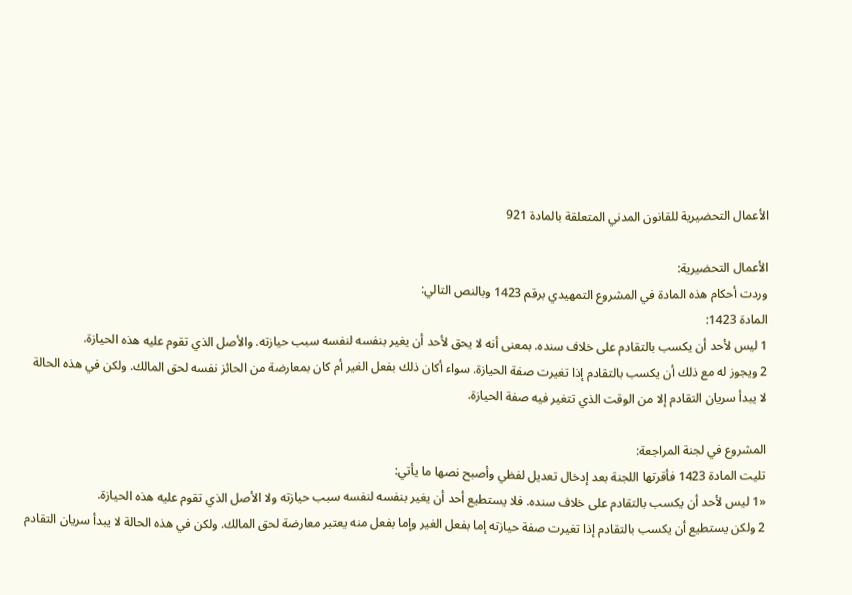الأعمال التحضيرية للقانون المدني المتعلقة بالمادة 921

الأعمال التحضيرية:
وردت أحكام هذه المادة في المشروع التمهيدي برقم 1423 وبالنص التالي:
المادة 1423:
1 ليس لأحد أن يكسب بالتقادم على خلاف سنده. بمعنى أنه لا يحق لأحد أن يغير بنفسه لنفسه سبب حيازته. والأصل الذي تقوم عليه هذه الحيازة.
2 ويجوز له مع ذلك أن يكسب بالتقادم إذا تغيرت صفة الحيازة. سواء أكان ذلك بفعل الغير أم كان بمعارضة من الحائز نفسه لحق المالك. ولكن في هذه الحالة لا يبدأ سريان التقادم إلا من الوقت الذي تتغير فيه صفة الحيازة.

المشروع في لجنة المراجعة:
تليت المادة 1423 فأقرتها اللجنة بعد إدخال تعديل لفظي وأصبح نصها ما يأتي:
«1 ليس لأحد أن يكسب بالتقادم على خلاف سنده. فلا يستطيع أحد أن يغير بنفسه لنفسه سبب حيازته ولا الأصل الذي تقوم عليه هذه الحيازة.
2 ولكن يستطيع أن يكسب بالتقادم إذا تغيرت صفة حيازته إما بفعل الغير وإما بفعل منه يعتبر معارضة لحق المالك. ولكن في هذه الحالة لا يبدأ سريان التقادم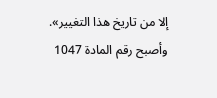إلا من تاريخ هذا التغيير».
وأصبح رقم المادة 1047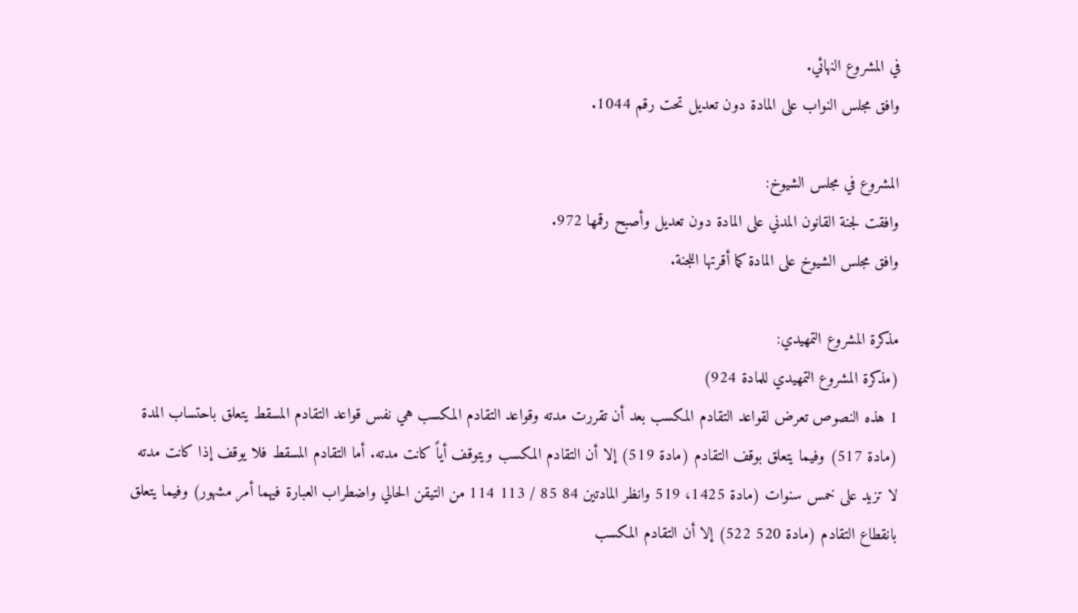في المشروع النهائي.
وافق مجلس النواب على المادة دون تعديل تحت رقم 1044.

المشروع في مجلس الشيوخ:
وافقت لجنة القانون المدني على المادة دون تعديل وأصبح رقمها 972.
وافق مجلس الشيوخ على المادة كما أقرتها اللجنة.

مذكرة المشروع التمهيدي:
(مذكرة المشروع التمهيدي للمادة 924)
1 هذه النصوص تعرض لقواعد التقادم المكسب بعد أن تقررت مدته وقواعد التقادم المكسب هي نفس قواعد التقادم المسقط يتعلق باحتساب المدة (مادة 517) وفيما يتعلق بوقف التقادم (مادة 519) إلا أن التقادم المكسب ويتوقف أياً كانت مدته. أما التقادم المسقط فلا يوقف إذا كانت مدته لا تزيد على خمس سنوات (مادة 1425، 519 وانظر المادتين 84 85 / 113 114 من التيقن الحالي واضطراب العبارة فيهما أمر مشهور) وفيما يتعلق بانقطاع التقادم (مادة 520 522) إلا أن التقادم المكسب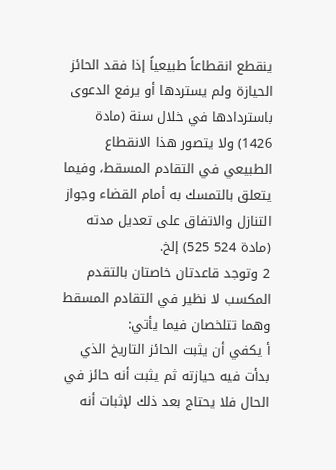ينقطع انقطاعاً طبيعياً إذا فقد الحائز الحيازة ولم يستردها أو يرفع الدعوى باستردادها في خلال سنة (مادة 1426) ولا يتصور هذا الانقطاع الطبيعي في التقادم المسقط، وفيما يتعلق بالتمسك به أمام القضاء وجواز التنازل والاتفاق على تعديل مدته (مادة 524 525) إلخ.
2 وتوجد قاعدتان خاصتان بالتقدم المكسب لا نظير في التقادم المسقط وهما تتلخصان فيما يأتي:
أ يكفي أن يثبت الحائز التاريخ الذي بدأت فيه حيازته ثم يثبت أنه حائز في الحال فلا يحتاج بعد ذلك لإثبات أنه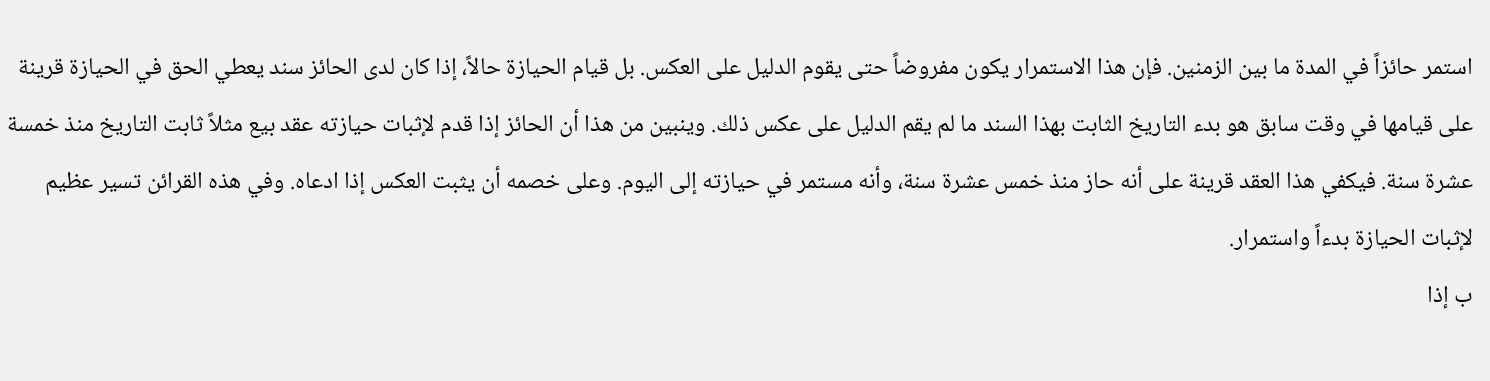استمر حائزاً في المدة ما بين الزمنين. فإن هذا الاستمرار يكون مفروضاً حتى يقوم الدليل على العكس. بل قيام الحيازة حالاً، إذا كان لدى الحائز سند يعطي الحق في الحيازة قرينة على قيامها في وقت سابق هو بدء التاريخ الثابت بهذا السند ما لم يقم الدليل على عكس ذلك. وينبين من هذا أن الحائز إذا قدم لإثبات حيازته عقد بيع مثلاً ثابت التاريخ منذ خمسة عشرة سنة. فيكفي هذا العقد قرينة على أنه حاز منذ خمس عشرة سنة، وأنه مستمر في حيازته إلى اليوم. وعلى خصمه أن يثبت العكس إذا ادعاه. وفي هذه القرائن تسير عظيم لإثبات الحيازة بدءاً واستمرار.
ب إذا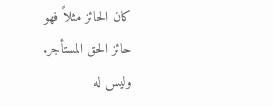كان الحائز مثلاً فهو حائز الحق المستأجر. وليس له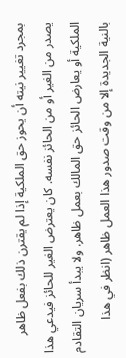بمجرد تغيير نيته أن يحوز حق الملكية إذا لم يقترن ذلك بفعل ظاهر يصدر من الغير أو من الحائز نفسه. كان يعترض الغير للحائز فيدعي هذا الملكية أو يعارض الحائز حق المالك بعمل ظاهر. ولا يبدأ سريان التقادم بالنية الجديدة إلا من وقت صدور هذا العمل ظاهر (انظر في هذا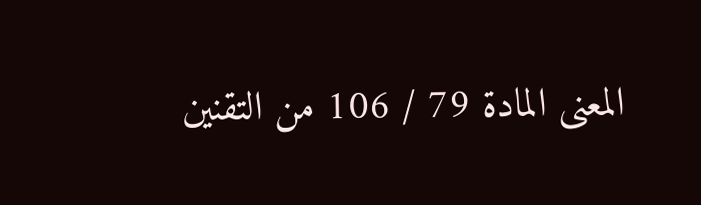المعنى المادة 79 / 106 من التقنين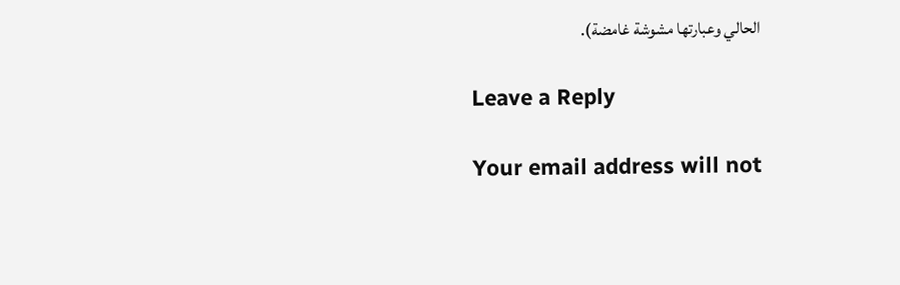الحالي وعبارتها مشوشة غامضة).

Leave a Reply

Your email address will not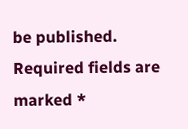be published. Required fields are marked *